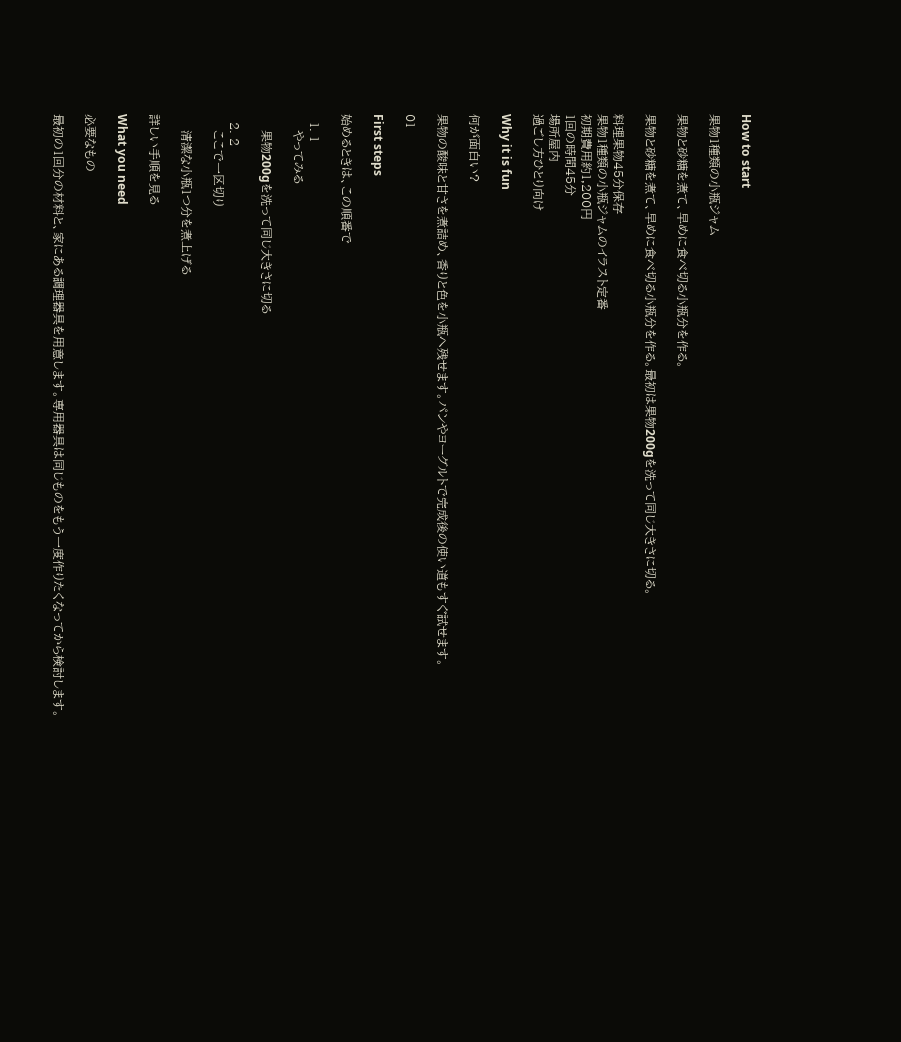How to start

果物1種類の小瓶ジャム

果物と砂糖を煮て、早めに食べ切る小瓶分を作る。

果物と砂糖を煮て、早めに食べ切る小瓶分を作る。最初は果物200gを洗って同じ大きさに切る。

料理果物45分保存
果物1種類の小瓶ジャムのイラスト定番
初期費用約1,200円
1回の時間45分
場所屋内
過ごし方ひとり向け

Why it is fun

何が面白い?

果物の酸味と甘さを煮詰め、香りと色を小瓶へ残せます。パンやヨーグルトで完成後の使い道もすぐ試せます。

01

First steps

始めるときは、この順番で

  1. 1
    やってみる

    果物200gを洗って同じ大きさに切る

  2. 2
    ここで一区切り

    清潔な小瓶1つ分を煮上げる

詳しい手順を見る

What you need

必要なもの

最初の1回分の材料と、家にある調理器具を用意します。専用器具は同じものをもう一度作りたくなってから検討します。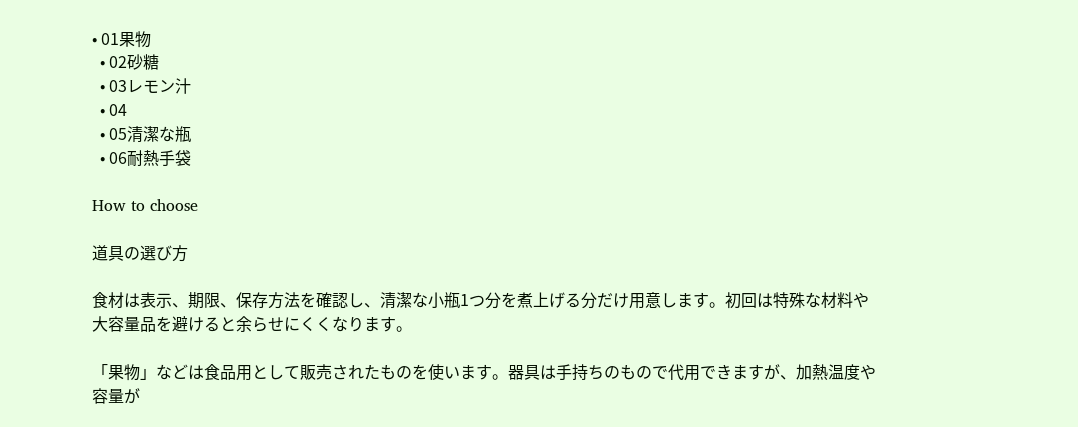• 01果物
  • 02砂糖
  • 03レモン汁
  • 04
  • 05清潔な瓶
  • 06耐熱手袋

How to choose

道具の選び方

食材は表示、期限、保存方法を確認し、清潔な小瓶1つ分を煮上げる分だけ用意します。初回は特殊な材料や大容量品を避けると余らせにくくなります。

「果物」などは食品用として販売されたものを使います。器具は手持ちのもので代用できますが、加熱温度や容量が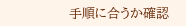手順に合うか確認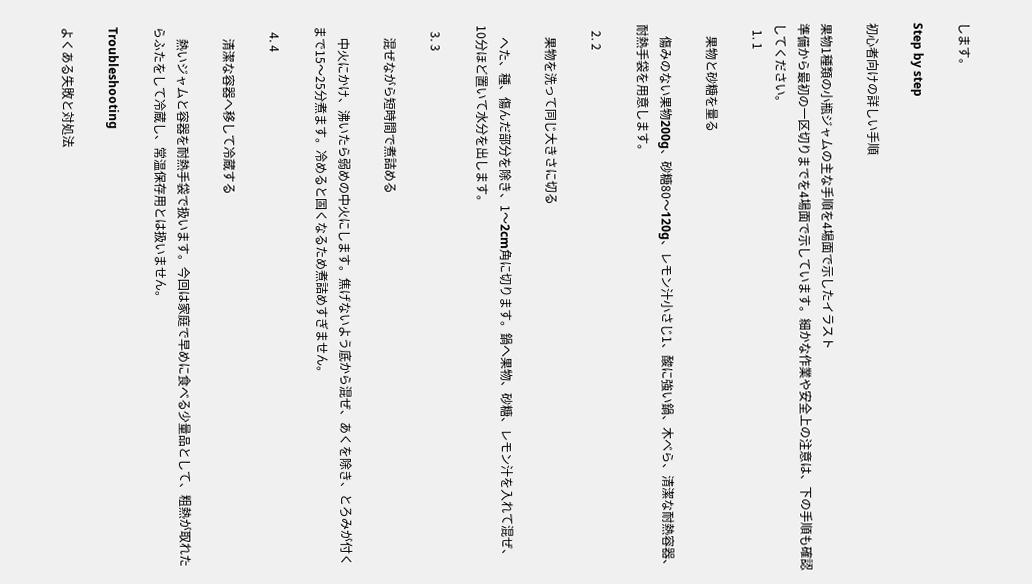します。

Step by step

初心者向けの詳しい手順

果物1種類の小瓶ジャムの主な手順を4場面で示したイラスト
準備から最初の一区切りまでを4場面で示しています。細かな作業や安全上の注意は、下の手順も確認してください。
  1. 1

    果物と砂糖を量る

    傷みのない果物200g、砂糖80〜120g、レモン汁小さじ1、酸に強い鍋、木べら、清潔な耐熱容器、耐熱手袋を用意します。

  2. 2

    果物を洗って同じ大きさに切る

    へた、種、傷んだ部分を除き、1〜2cm角に切ります。鍋へ果物、砂糖、レモン汁を入れて混ぜ、10分ほど置いて水分を出します。

  3. 3

    混ぜながら短時間で煮詰める

    中火にかけ、沸いたら弱めの中火にします。焦げないよう底から混ぜ、あくを除き、とろみが付くまで15〜25分煮ます。冷めると固くなるため煮詰めすぎません。

  4. 4

    清潔な容器へ移して冷蔵する

    熱いジャムと容器を耐熱手袋で扱います。今回は家庭で早めに食べる少量品として、粗熱が取れたらふたをして冷蔵し、常温保存用とは扱いません。

Troubleshooting

よくある失敗と対処法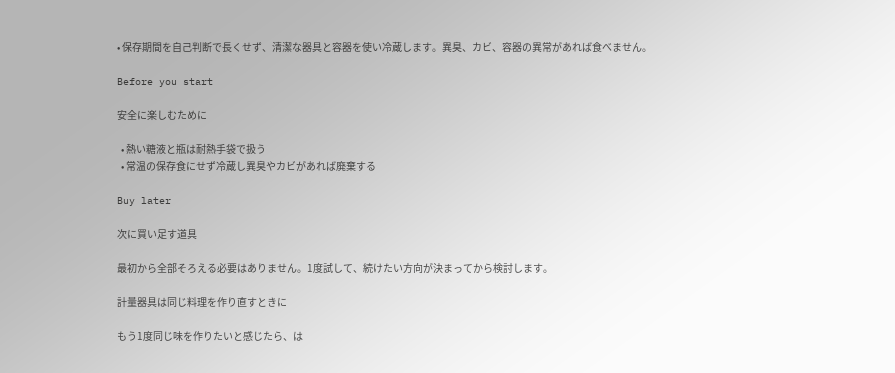• 保存期間を自己判断で長くせず、清潔な器具と容器を使い冷蔵します。異臭、カビ、容器の異常があれば食べません。

Before you start

安全に楽しむために

  • 熱い糖液と瓶は耐熱手袋で扱う
  • 常温の保存食にせず冷蔵し異臭やカビがあれば廃棄する

Buy later

次に買い足す道具

最初から全部そろえる必要はありません。1度試して、続けたい方向が決まってから検討します。

計量器具は同じ料理を作り直すときに

もう1度同じ味を作りたいと感じたら、は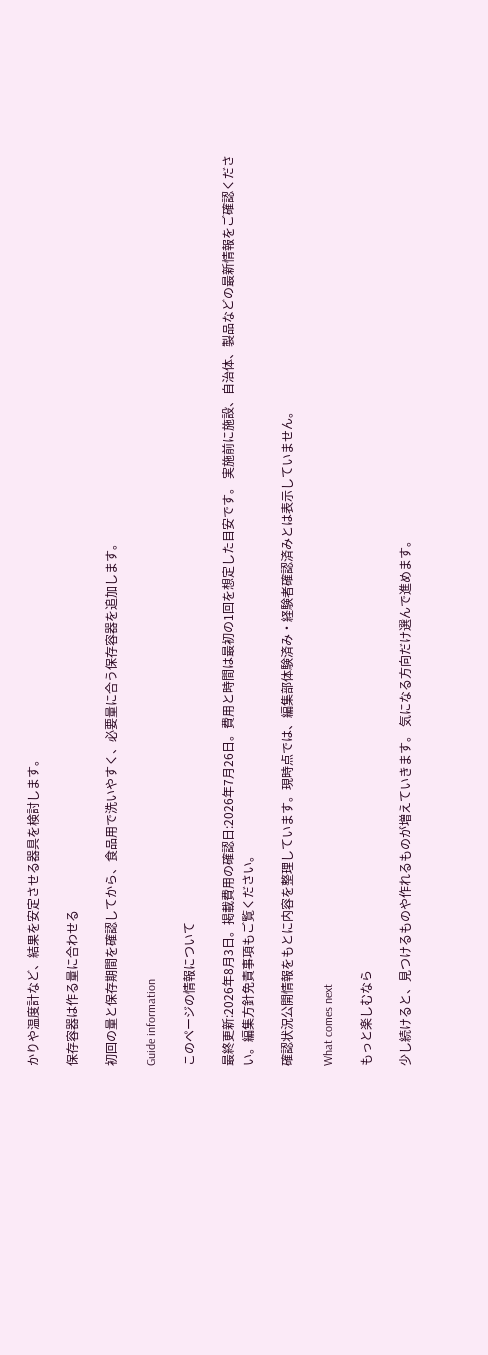かりや温度計など、結果を安定させる器具を検討します。

保存容器は作る量に合わせる

初回の量と保存期間を確認してから、食品用で洗いやすく、必要量に合う保存容器を追加します。

Guide information

このページの情報について

最終更新:2026年8月3日。掲載費用の確認日:2026年7月26日。費用と時間は最初の1回を想定した目安です。 実施前に施設、自治体、製品などの最新情報をご確認ください。編集方針免責事項もご覧ください。

確認状況公開情報をもとに内容を整理しています。現時点では、編集部体験済み・経験者確認済みとは表示していません。

What comes next

もっと楽しむなら

少し続けると、見つけるものや作れるものが増えていきます。 気になる方向だけ選んで進めます。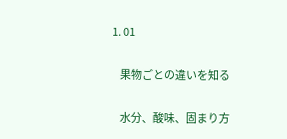1. 01

    果物ごとの違いを知る

    水分、酸味、固まり方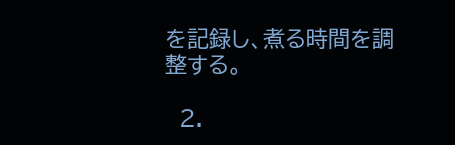を記録し、煮る時間を調整する。

  2.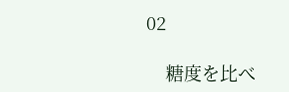02

    糖度を比べ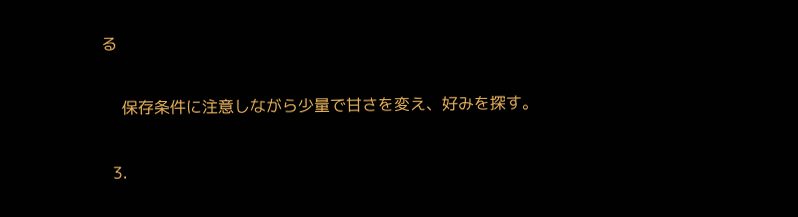る

    保存条件に注意しながら少量で甘さを変え、好みを探す。

  3.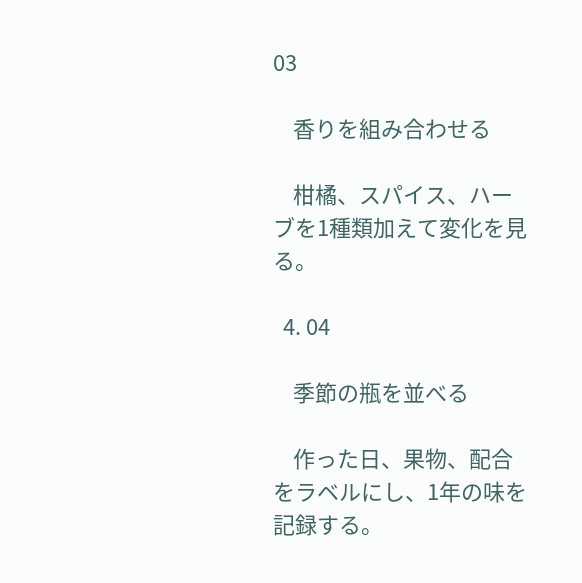03

    香りを組み合わせる

    柑橘、スパイス、ハーブを1種類加えて変化を見る。

  4. 04

    季節の瓶を並べる

    作った日、果物、配合をラベルにし、1年の味を記録する。